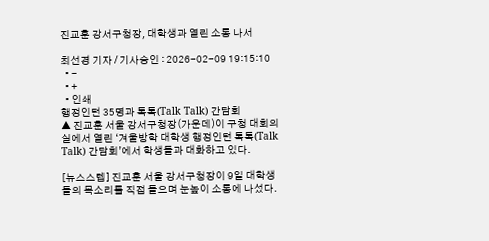진교훈 강서구청장, 대학생과 열린 소통 나서

최선경 기자 / 기사승인 : 2026-02-09 19:15:10
  • -
  • +
  • 인쇄
행정인턴 35명과 톡톡(Talk Talk) 간담회
▲ 진교훈 서울 강서구청장(가운데)이 구청 대회의실에서 열린 ‘겨울방학 대학생 행정인턴 톡톡(Talk Talk) 간담회’에서 학생들과 대화하고 있다.

[뉴스스텝] 진교훈 서울 강서구청장이 9일 대학생들의 목소리를 직접 들으며 눈높이 소통에 나섰다.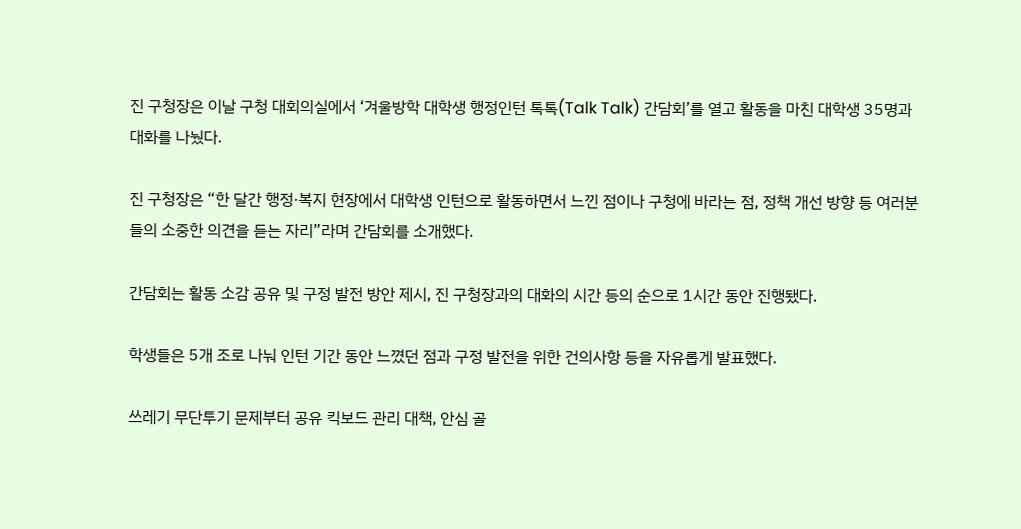진 구청장은 이날 구청 대회의실에서 ‘겨울방학 대학생 행정인턴 톡톡(Talk Talk) 간담회’를 열고 활동을 마친 대학생 35명과 대화를 나눴다.

진 구청장은 “한 달간 행정·복지 현장에서 대학생 인턴으로 활동하면서 느낀 점이나 구청에 바라는 점, 정책 개선 방향 등 여러분들의 소중한 의견을 듣는 자리”라며 간담회를 소개했다.

간담회는 활동 소감 공유 및 구정 발전 방안 제시, 진 구청장과의 대화의 시간 등의 순으로 1시간 동안 진행됐다.

학생들은 5개 조로 나눠 인턴 기간 동안 느꼈던 점과 구정 발전을 위한 건의사항 등을 자유롭게 발표했다.

쓰레기 무단투기 문제부터 공유 킥보드 관리 대책, 안심 골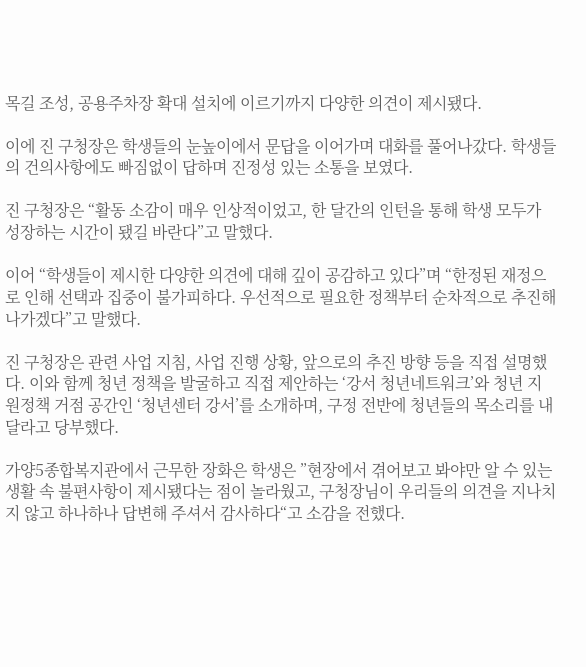목길 조성, 공용주차장 확대 설치에 이르기까지 다양한 의견이 제시됐다.

이에 진 구청장은 학생들의 눈높이에서 문답을 이어가며 대화를 풀어나갔다. 학생들의 건의사항에도 빠짐없이 답하며 진정성 있는 소통을 보였다.

진 구청장은 “활동 소감이 매우 인상적이었고, 한 달간의 인턴을 통해 학생 모두가 성장하는 시간이 됐길 바란다”고 말했다.

이어 “학생들이 제시한 다양한 의견에 대해 깊이 공감하고 있다”며 “한정된 재정으로 인해 선택과 집중이 불가피하다. 우선적으로 필요한 정책부터 순차적으로 추진해 나가겠다”고 말했다.

진 구청장은 관련 사업 지침, 사업 진행 상황, 앞으로의 추진 방향 등을 직접 설명했다. 이와 함께 청년 정책을 발굴하고 직접 제안하는 ‘강서 청년네트워크’와 청년 지원정책 거점 공간인 ‘청년센터 강서’를 소개하며, 구정 전반에 청년들의 목소리를 내달라고 당부했다.

가양5종합복지관에서 근무한 장화은 학생은 ”현장에서 겪어보고 봐야만 알 수 있는 생활 속 불편사항이 제시됐다는 점이 놀라웠고, 구청장님이 우리들의 의견을 지나치지 않고 하나하나 답변해 주셔서 감사하다“고 소감을 전했다.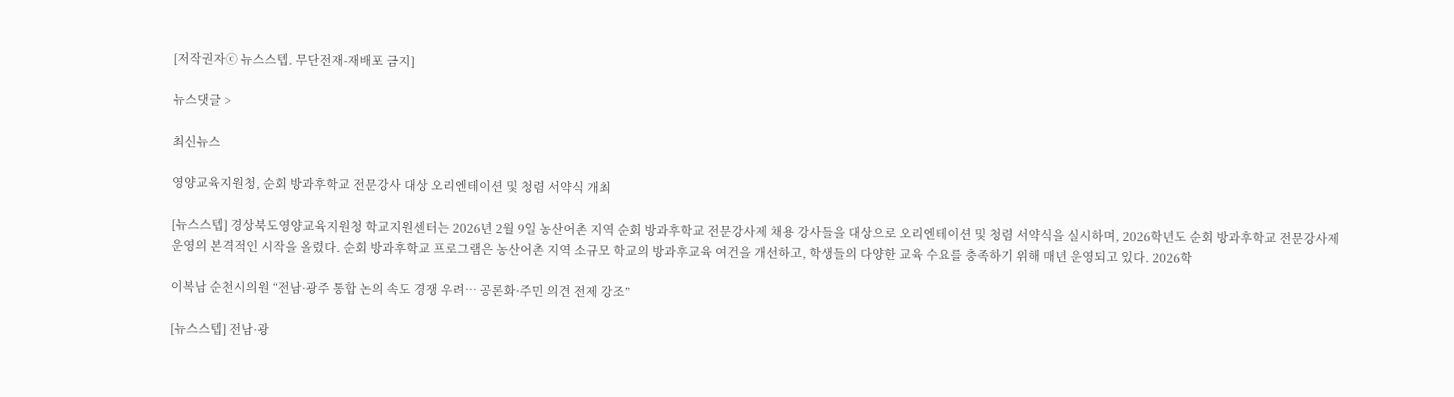[저작권자ⓒ 뉴스스텝. 무단전재-재배포 금지]

뉴스댓글 >

최신뉴스

영양교육지원청, 순회 방과후학교 전문강사 대상 오리엔테이션 및 청렴 서약식 개최

[뉴스스텝] 경상북도영양교육지원청 학교지원센터는 2026년 2월 9일 농산어촌 지역 순회 방과후학교 전문강사제 채용 강사들을 대상으로 오리엔테이션 및 청렴 서약식을 실시하며, 2026학년도 순회 방과후학교 전문강사제 운영의 본격적인 시작을 올렸다. 순회 방과후학교 프로그램은 농산어촌 지역 소규모 학교의 방과후교육 여건을 개선하고, 학생들의 다양한 교육 수요를 충족하기 위해 매년 운영되고 있다. 2026학

이복남 순천시의원 “전남·광주 통합 논의 속도 경쟁 우려… 공론화·주민 의견 전제 강조”

[뉴스스텝] 전남·광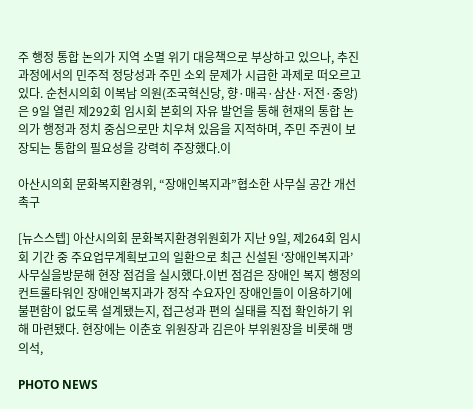주 행정 통합 논의가 지역 소멸 위기 대응책으로 부상하고 있으나, 추진 과정에서의 민주적 정당성과 주민 소외 문제가 시급한 과제로 떠오르고 있다. 순천시의회 이복남 의원(조국혁신당, 향·매곡·삼산·저전·중앙)은 9일 열린 제292회 임시회 본회의 자유 발언을 통해 현재의 통합 논의가 행정과 정치 중심으로만 치우쳐 있음을 지적하며, 주민 주권이 보장되는 통합의 필요성을 강력히 주장했다.이

아산시의회 문화복지환경위, “장애인복지과”협소한 사무실 공간 개선 촉구

[뉴스스텝] 아산시의회 문화복지환경위원회가 지난 9일, 제264회 임시회 기간 중 주요업무계획보고의 일환으로 최근 신설된 ‘장애인복지과’ 사무실을방문해 현장 점검을 실시했다.이번 점검은 장애인 복지 행정의 컨트롤타워인 장애인복지과가 정작 수요자인 장애인들이 이용하기에 불편함이 없도록 설계됐는지, 접근성과 편의 실태를 직접 확인하기 위해 마련됐다. 현장에는 이춘호 위원장과 김은아 부위원장을 비롯해 맹의석,

PHOTO NEWS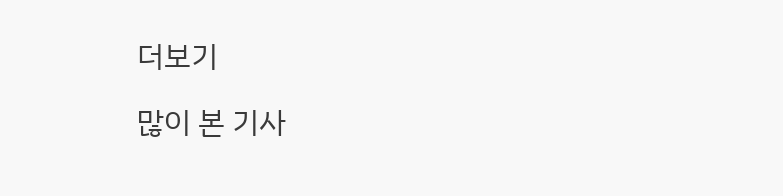더보기

많이 본 기사